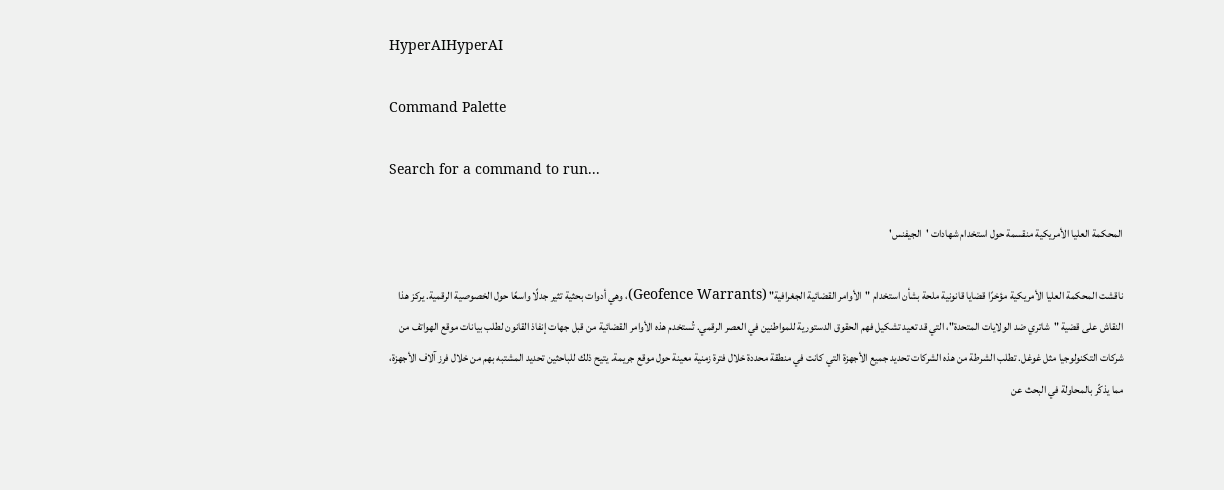HyperAIHyperAI

Command Palette

Search for a command to run...

المحكمة العليا الأمريكية منقسمة حول استخدام شهادات 'الجيفنس'

ناقشت المحكمة العليا الأمريكية مؤخرًا قضايا قانونية ملحة بشأن استخدام "الأوامر القضائية الجغرافية" (Geofence Warrants)، وهي أدوات بحثية تثير جدلًا واسعًا حول الخصوصية الرقمية. يركز هذا النقاش على قضية "شاتري ضد الولايات المتحدة"، التي قد تعيد تشكيل فهم الحقوق الدستورية للمواطنين في العصر الرقمي. تُستخدم هذه الأوامر القضائية من قبل جهات إنفاذ القانون لطلب بيانات موقع الهواتف من شركات التكنولوجيا مثل غوغل. تطلب الشرطة من هذه الشركات تحديد جميع الأجهزة التي كانت في منطقة محددة خلال فترة زمنية معينة حول موقع جريمة. يتيح ذلك للباحثين تحديد المشتبه بهم من خلال فرز آلاف الأجهزة، مما يذكّر بالمحاولة في البحث عن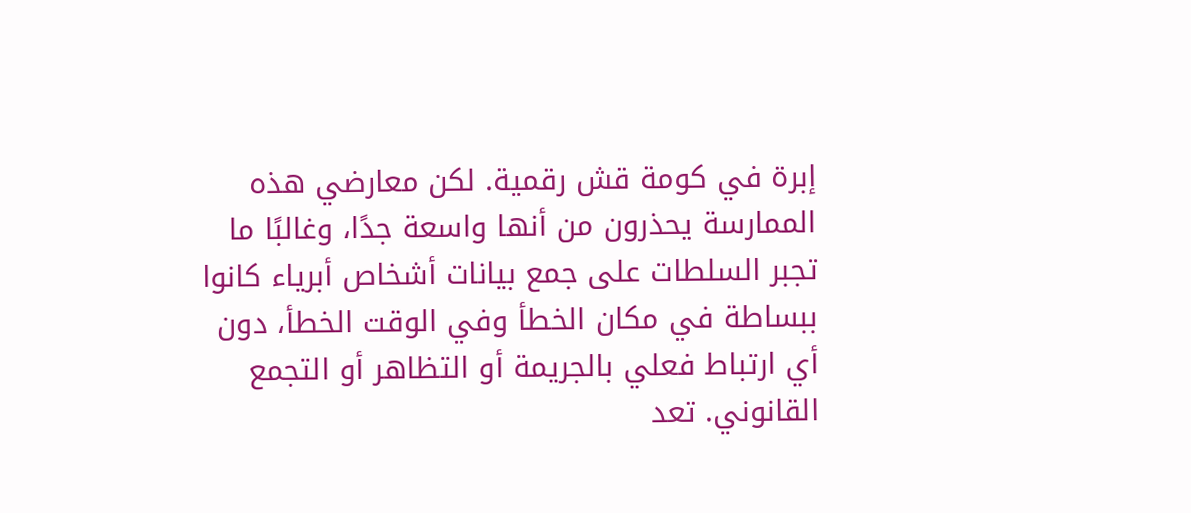إبرة في كومة قش رقمية. لكن معارضي هذه الممارسة يحذرون من أنها واسعة جدًا، وغالبًا ما تجبر السلطات على جمع بيانات أشخاص أبرياء كانوا ببساطة في مكان الخطأ وفي الوقت الخطأ، دون أي ارتباط فعلي بالجريمة أو التظاهر أو التجمع القانوني. تعد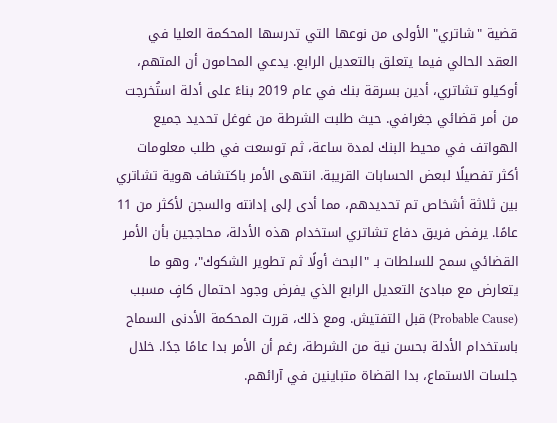قضية "شاتري" الأولى من نوعها التي تدرسها المحكمة العليا في العقد الحالي فيما يتعلق بالتعديل الرابع. يدعي المحامون أن المتهم، أوكيلو تشاتري، أدين بسرقة بنك في عام 2019 بناءً على أدلة استُخرجت من أمر قضائي جغرافي. حيث طلبت الشرطة من غوغل تحديد جميع الهواتف في محيط البنك لمدة ساعة، ثم توسعت في طلب معلومات أكثر تفصيلًا لبعض الحسابات القريبة. انتهى الأمر باكتشاف هوية تشاتري بين ثلاثة أشخاص تم تحديدهم، مما أدى إلى إدانته والسجن لأكثر من 11 عامًا. يرفض فريق دفاع تشاتري استخدام هذه الأدلة، محاججين بأن الأمر القضائي سمح للسلطات بـ "البحث أولًا ثم تطوير الشكوك"، وهو ما يتعارض مع مبادئ التعديل الرابع الذي يفرض وجود احتمال كافٍ مسبب (Probable Cause) قبل التفتيش. ومع ذلك، قررت المحكمة الأدنى السماح باستخدام الأدلة بحسن نية من الشرطة، رغم أن الأمر بدا عامًا جدًا. خلال جلسات الاستماع، بدا القضاة متباينين في آرائهم.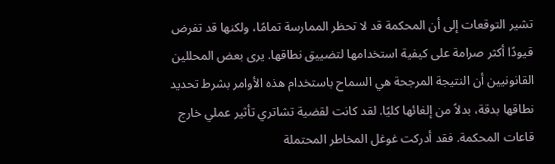تشير التوقعات إلى أن المحكمة قد لا تحظر الممارسة تمامًا، ولكنها قد تفرض قيودًا أكثر صرامة على كيفية استخدامها لتضييق نطاقها. يرى بعض المحللين القانونيين أن النتيجة المرجحة هي السماح باستخدام هذه الأوامر بشرط تحديد نطاقها بدقة، بدلاً من إلغائها كليًا. لقد كانت لقضية تشاتري تأثير عملي خارج قاعات المحكمة. فقد أدركت غوغل المخاطر المحتملة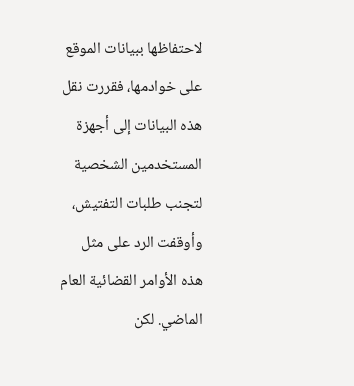لاحتفاظها ببيانات الموقع على خوادمها، فقررت نقل هذه البيانات إلى أجهزة المستخدمين الشخصية لتجنب طلبات التفتيش، وأوقفت الرد على مثل هذه الأوامر القضائية العام الماضي. لكن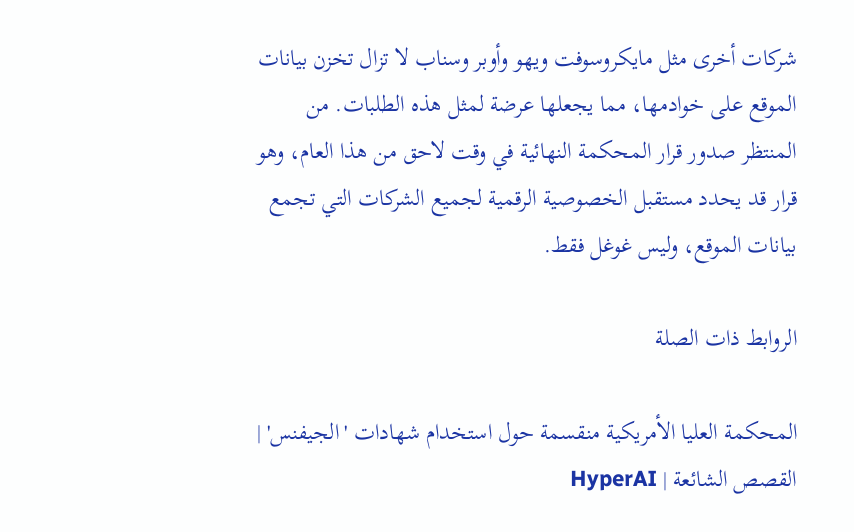شركات أخرى مثل مايكروسوفت ويهو وأوبر وسناب لا تزال تخزن بيانات الموقع على خوادمها، مما يجعلها عرضة لمثل هذه الطلبات. من المنتظر صدور قرار المحكمة النهائية في وقت لاحق من هذا العام، وهو قرار قد يحدد مستقبل الخصوصية الرقمية لجميع الشركات التي تجمع بيانات الموقع، وليس غوغل فقط.

الروابط ذات الصلة

المحكمة العليا الأمريكية منقسمة حول استخدام شهادات 'الجيفنس' | القصص الشائعة | HyperAI